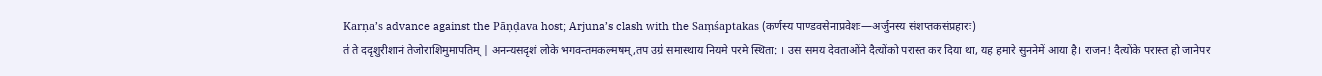Karṇa’s advance against the Pāṇḍava host; Arjuna’s clash with the Saṃśaptakas (कर्णस्य पाण्डवसेनाप्रवेशः—अर्जुनस्य संशप्तकसंप्रहारः)
त॑ ते ददृशुरीशानं तेजोराशिमुमापतिम् | अनन्यसदृशं लोके भगवन्तमकल्मषम्,तप उग्र॑ समास्थाय नियमे परमे स्थिता: । उस समय देवताओंने दैत्योंको परास्त कर दिया था, यह हमारे सुननेमें आया है। राजन! दैत्योंके परास्त हो जानेपर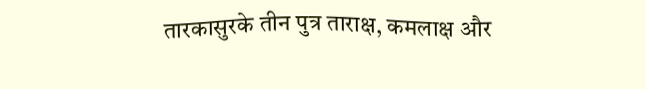तारकासुरके तीन पुत्र ताराक्ष, कमलाक्ष और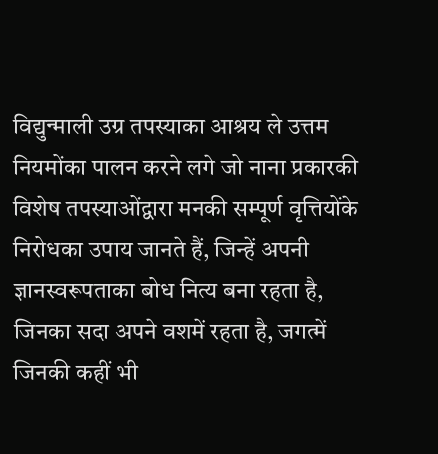विद्युन्माली उग्र तपस्याका आश्रय ले उत्तम नियमोंका पालन करने लगे जो नाना प्रकारकी विशेष तपस्याओंद्वारा मनकी सम्पूर्ण वृत्तियोंके निरोधका उपाय जानते हैं, जिन्हें अपनी ज्ञानस्वरूपताका बोध नित्य बना रहता है, जिनका सदा अपने वशमें रहता है, जगत्में जिनकी कहीं भी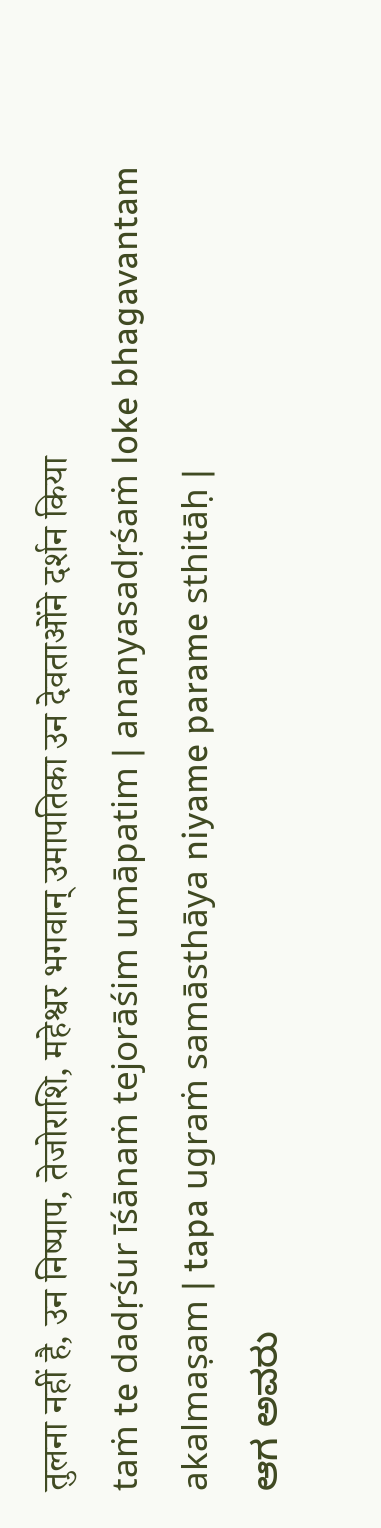तुलना नहीं है, उन निष्पाप, तेजोराशि, महेश्वर भगवान् उमापतिका उन देवताओंने दर्शन किया
taṁ te dadṛśur īśānaṁ tejorāśim umāpatim | ananyasadṛśaṁ loke bhagavantam akalmaṣam | tapa ugraṁ samāsthāya niyame parame sthitāḥ |
ಆಗ ಅವರು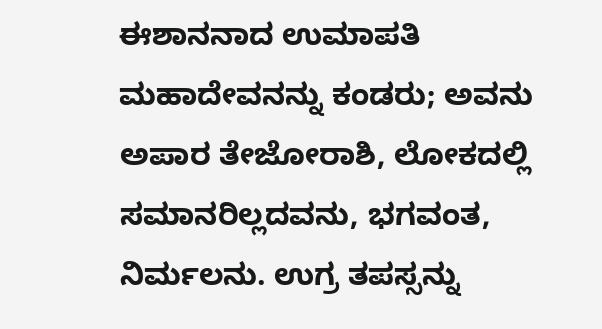ಈಶಾನನಾದ ಉಮಾಪತಿ ಮಹಾದೇವನನ್ನು ಕಂಡರು; ಅವನು ಅಪಾರ ತೇಜೋರಾಶಿ, ಲೋಕದಲ್ಲಿ ಸಮಾನರಿಲ್ಲದವನು, ಭಗವಂತ, ನಿರ್ಮಲನು. ಉಗ್ರ ತಪಸ್ಸನ್ನು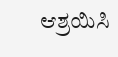ಆಶ್ರಯಿಸಿ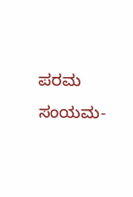ಪರಮ ಸಂಯಮ-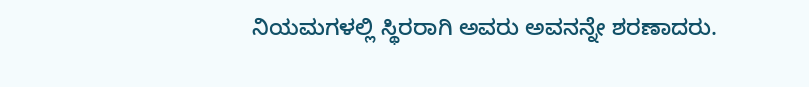ನಿಯಮಗಳಲ್ಲಿ ಸ್ಥಿರರಾಗಿ ಅವರು ಅವನನ್ನೇ ಶರಣಾದರು.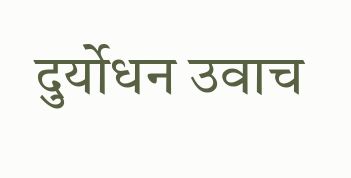दुर्योधन उवाच